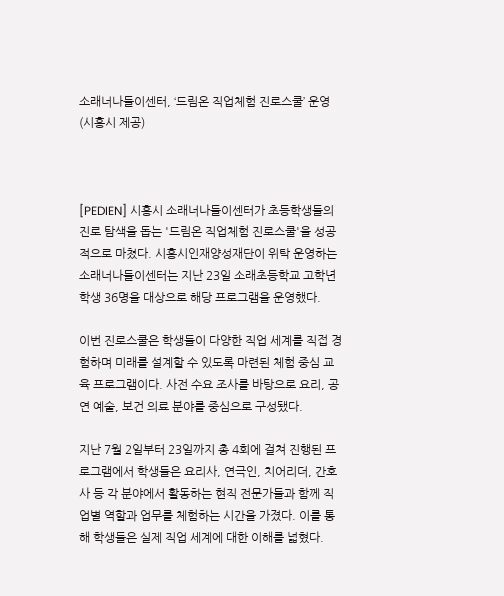소래너나들이센터, ‘드림온 직업체험 진로스쿨’ 운영 (시흥시 제공)



[PEDIEN] 시흥시 소래너나들이센터가 초등학생들의 진로 탐색을 돕는 '드림온 직업체험 진로스쿨'을 성공적으로 마쳤다. 시흥시인재양성재단이 위탁 운영하는 소래너나들이센터는 지난 23일 소래초등학교 고학년 학생 36명을 대상으로 해당 프로그램을 운영했다.

이번 진로스쿨은 학생들이 다양한 직업 세계를 직접 경험하며 미래를 설계할 수 있도록 마련된 체험 중심 교육 프로그램이다. 사전 수요 조사를 바탕으로 요리, 공연 예술, 보건 의료 분야를 중심으로 구성됐다.

지난 7월 2일부터 23일까지 총 4회에 걸쳐 진행된 프로그램에서 학생들은 요리사, 연극인, 치어리더, 간호사 등 각 분야에서 활동하는 현직 전문가들과 함께 직업별 역할과 업무를 체험하는 시간을 가졌다. 이를 통해 학생들은 실제 직업 세계에 대한 이해를 넓혔다.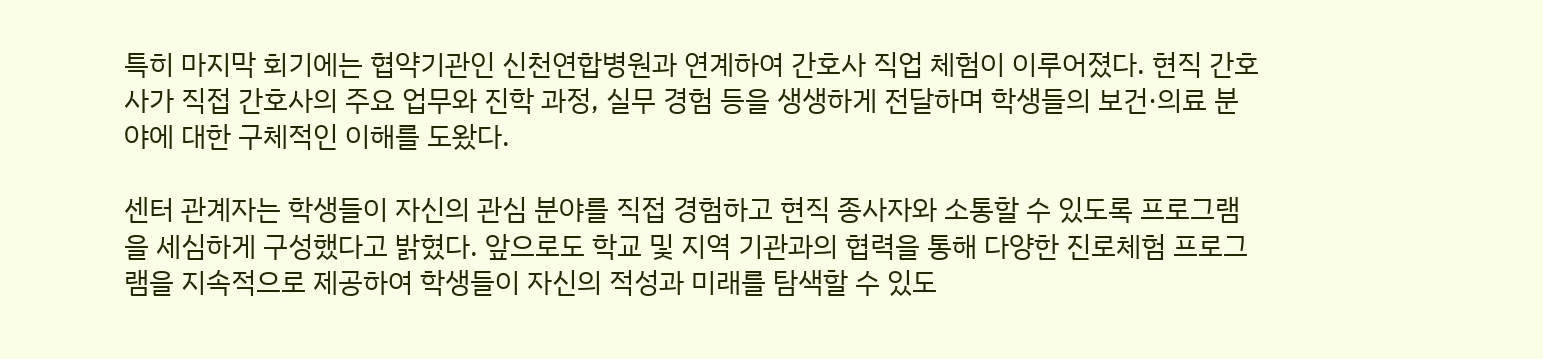특히 마지막 회기에는 협약기관인 신천연합병원과 연계하여 간호사 직업 체험이 이루어졌다. 현직 간호사가 직접 간호사의 주요 업무와 진학 과정, 실무 경험 등을 생생하게 전달하며 학생들의 보건·의료 분야에 대한 구체적인 이해를 도왔다.

센터 관계자는 학생들이 자신의 관심 분야를 직접 경험하고 현직 종사자와 소통할 수 있도록 프로그램을 세심하게 구성했다고 밝혔다. 앞으로도 학교 및 지역 기관과의 협력을 통해 다양한 진로체험 프로그램을 지속적으로 제공하여 학생들이 자신의 적성과 미래를 탐색할 수 있도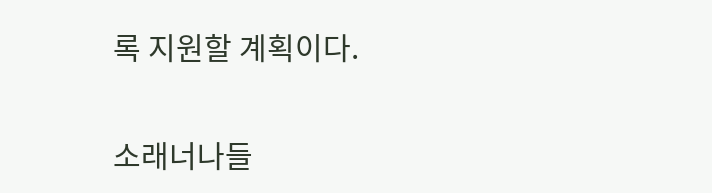록 지원할 계획이다.

소래너나들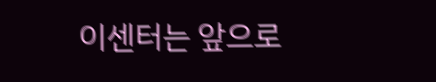이센터는 앞으로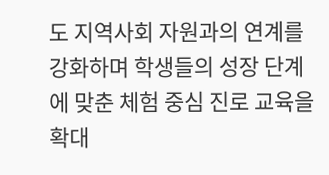도 지역사회 자원과의 연계를 강화하며 학생들의 성장 단계에 맞춘 체험 중심 진로 교육을 확대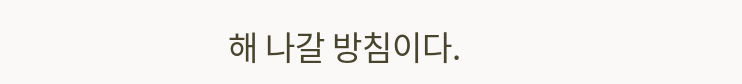해 나갈 방침이다.